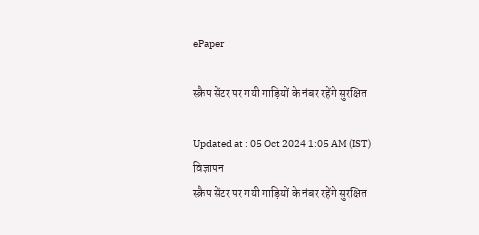ePaper

स्क्रैप सेंटर पर गयी गाड़ियों के नंबर रहेंगे सुरक्षित

Updated at : 05 Oct 2024 1:05 AM (IST)
विज्ञापन
स्क्रैप सेंटर पर गयी गाड़ियों के नंबर रहेंगे सुरक्षित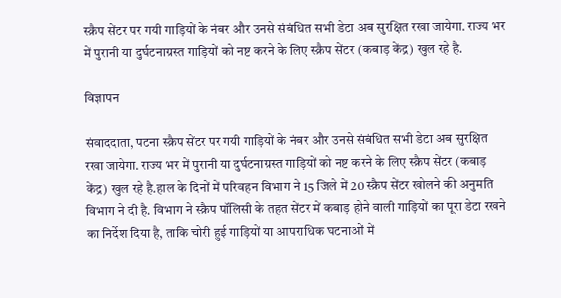स्क्रैप सेंटर पर गयी गाड़ियों के नंबर और उनसे संबंधित सभी डेटा अब सुरक्षित रखा जायेगा. राज्य भर में पुरानी या दुर्घटनाग्रस्त गाड़ियों को नष्ट करने के लिए स्क्रैप सेंटर (कबाड़ केंद्र) खुल रहे है.

विज्ञापन

संवाददाता, पटना स्क्रैप सेंटर पर गयी गाड़ियों के नंबर और उनसे संबंधित सभी डेटा अब सुरक्षित रखा जायेगा. राज्य भर में पुरानी या दुर्घटनाग्रस्त गाड़ियों को नष्ट करने के लिए स्क्रैप सेंटर (कबाड़ केंद्र) खुल रहे है.हाल के दिनों में परिवहन विभाग ने 15 जिले में 20 स्क्रैप सेंटर खोलने की अनुमति विभाग ने दी है. विभाग ने स्क्रैप पॉलिसी के तहत सेंटर में कबाड़ होने वाली गाड़ियों का पूरा डेटा रखने का निर्देश दिया है, ताकि चोरी हुई गाड़ियों या आपराधिक घटनाओं में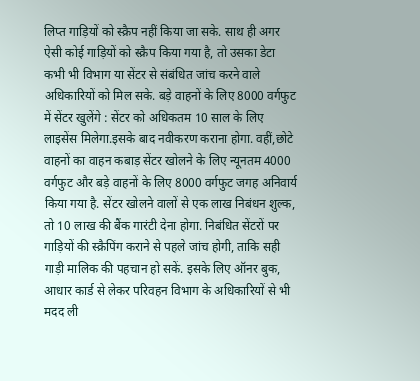लिप्त गाड़ियों को स्क्रैप नहीं किया जा सके. साथ ही अगर ऐसी कोई गाड़ियों को स्क्रैप किया गया है, तो उसका डेटा कभी भी विभाग या सेंटर से संबंधित जांच करने वाले अधिकारियों को मिल सके. बड़े वाहनों के लिए 8000 वर्गफुट में सेंटर खुलेंगे : सेंटर को अधिकतम 10 साल के लिए लाइसेंस मिलेगा.इसके बाद नवीकरण कराना होगा. वहीं,छोटे वाहनों का वाहन कबाड़ सेंटर खोलने के लिए न्यूनतम 4000 वर्गफुट और बड़े वाहनों के लिए 8000 वर्गफुट जगह अनिवार्य किया गया है. सेंटर खोलने वालों से एक लाख निबंधन शुल्क, तो 10 लाख की बैंक गारंटी देना होगा. निबंधित सेंटरों पर गाड़ियों की स्क्रैपिंग कराने से पहले जांच होगी, ताकि सही गाड़ी मालिक की पहचान हो सकें. इसके लिए ऑनर बुक, आधार कार्ड से लेकर परिवहन विभाग के अधिकारियों से भी मदद ली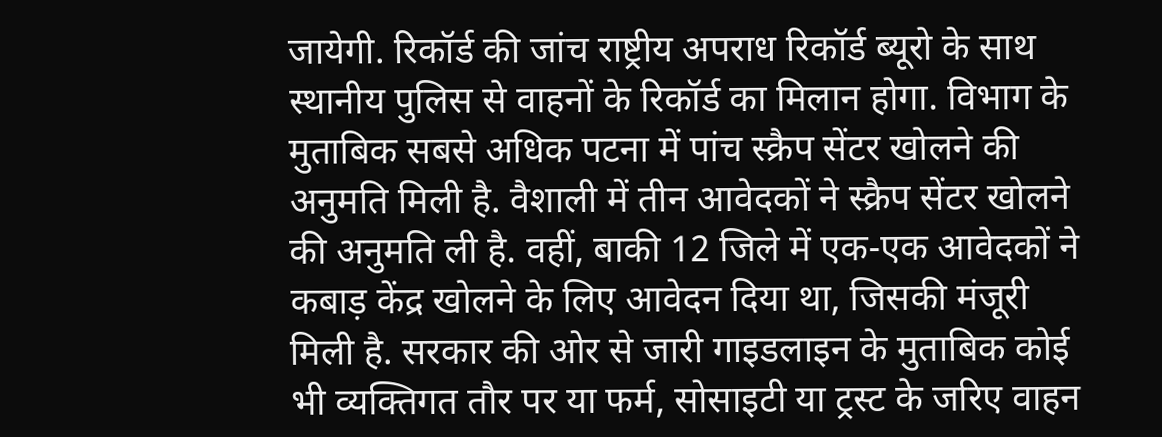जायेगी. रिकॉर्ड की जांच राष्ट्रीय अपराध रिकॉर्ड ब्यूरो के साथ स्थानीय पुलिस से वाहनों के रिकॉर्ड का मिलान होगा. विभाग के मुताबिक सबसे अधिक पटना में पांच स्क्रैप सेंटर खोलने की अनुमति मिली है. वैशाली में तीन आवेदकों ने स्क्रैप सेंटर खोलने की अनुमति ली है. वहीं, बाकी 12 जिले में एक-एक आवेदकों ने कबाड़ केंद्र खोलने के लिए आवेदन दिया था, जिसकी मंजूरी मिली है. सरकार की ओर से जारी गाइडलाइन के मुताबिक कोई भी व्यक्तिगत तौर पर या फर्म, सोसाइटी या ट्रस्ट के जरिए वाहन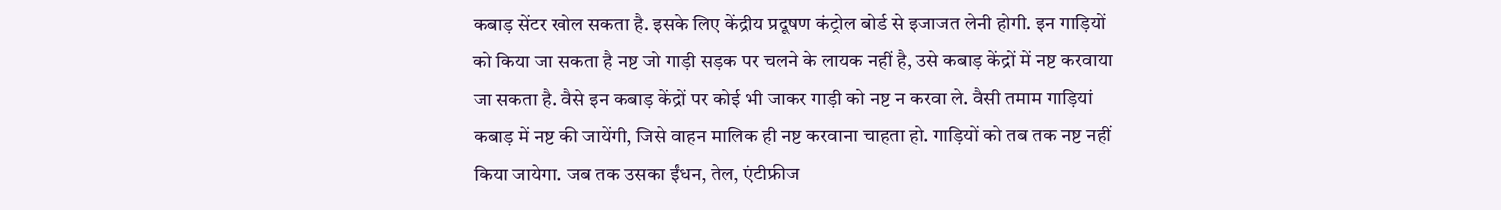कबाड़ सेंटर खोल सकता है. इसके लिए केंद्रीय प्रदूषण कंट्रोल बोर्ड से इजाजत लेनी होगी. इन गाड़ियों को किया जा सकता है नष्ट जो गाड़ी सड़क पर चलने के लायक नहीं है, उसे कबाड़ केंद्रों में नष्ट करवाया जा सकता है. वैसे इन कबाड़ केंद्रों पर कोई भी जाकर गाड़ी को नष्ट न करवा ले. वैसी तमाम गाड़ियां कबाड़ में नष्ट की जायेंगी, जिसे वाहन मालिक ही नष्ट करवाना चाहता हो. गाड़ियों को तब तक नष्ट नहीं किया जायेगा. जब तक उसका ईंधन, तेल, एंटीफ्रीज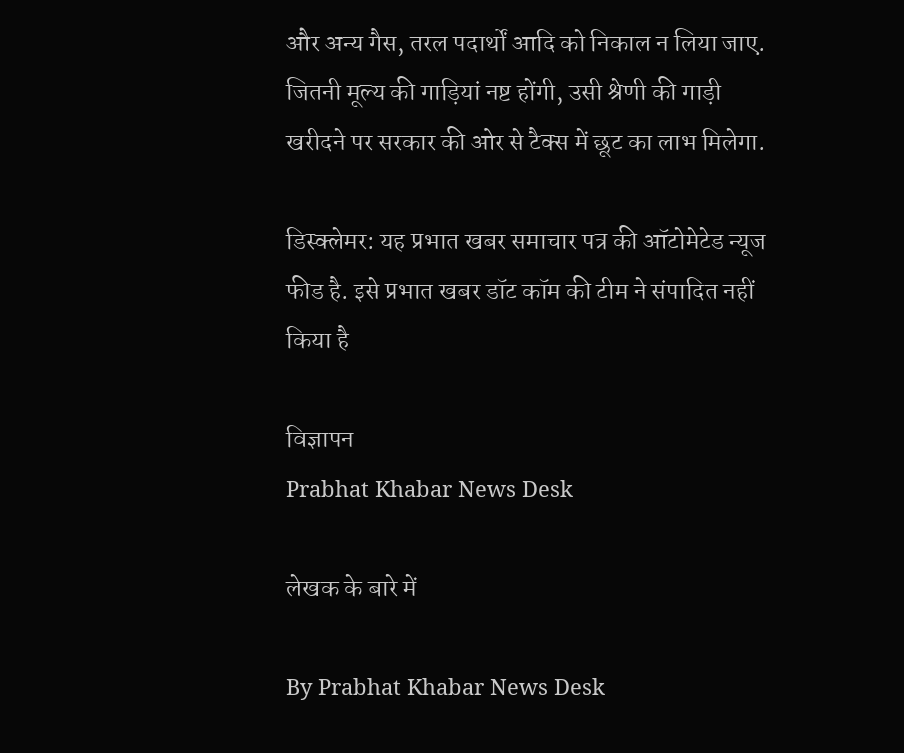और अन्य गैस, तरल पदार्थों आदि को निकाल न लिया जाए. जितनी मूल्य की गाड़ियां नष्ट होंगी, उसी श्रेणी की गाड़ी खरीदने पर सरकार की ओर से टैक्स में छूट का लाभ मिलेगा.

डिस्क्लेमर: यह प्रभात खबर समाचार पत्र की ऑटोमेटेड न्यूज फीड है. इसे प्रभात खबर डॉट कॉम की टीम ने संपादित नहीं किया है

विज्ञापन
Prabhat Khabar News Desk

लेखक के बारे में

By Prabhat Khabar News Desk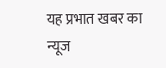यह प्रभात खबर का न्यूज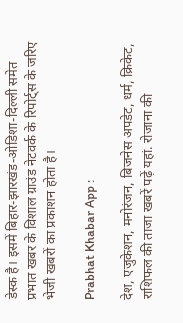डेस्क है। इसमें बिहार-झारखंड-ओडिशा-दिल्‍ली समेत प्रभात खबर के विशाल ग्राउंड नेटवर्क के रिपोर्ट्स के जरिए भेजी खबरों का प्रकाशन होता है।

Prabhat Khabar App :

देश, एजुकेशन, मनोरंजन, बिजनेस अपडेट, धर्म, क्रिकेट, राशिफल की ताजा खबरें पढ़ें यहां. रोजाना की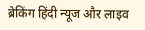ब्रेकिंग हिंदी न्यूज और लाइव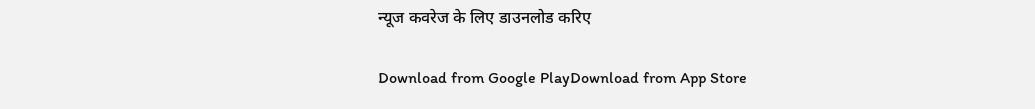न्यूज कवरेज के लिए डाउनलोड करिए

Download from Google PlayDownload from App Store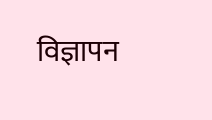विज्ञापन